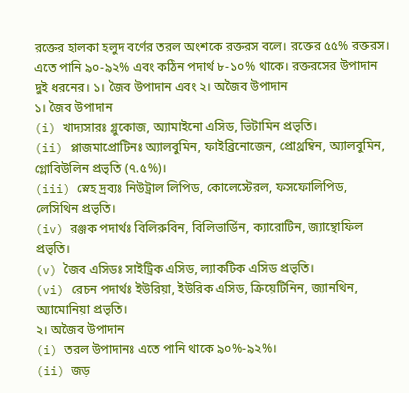রক্তের হালকা হলুদ বর্ণের তরল অংশকে রক্তরস বলে। রক্তের ৫৫% রক্তরস। এতে পানি ৯০-৯২% এবং কঠিন পদার্থ ৮-১০% থাকে। রক্তরসের উপাদান দুই ধরনের। ১। জৈব উপাদান এবং ২। অজৈব উপাদান
১। জৈব উপাদান
(i) খাদ্যসারঃ গ্লুকোজ, অ্যামাইনো এসিড, ভিটামিন প্রভৃতি।
(ii) প্লাজমাপ্রোটিনঃ অ্যালবুমিন, ফাইব্রিনোজেন, প্রোথ্রম্বিন, অ্যালবুমিন, গ্লোবিউলিন প্রভৃতি (৭.৫%)।
(iii) স্নেহ দ্রব্যঃ নিউট্রাল লিপিড, কোলেস্টেরল, ফসফোলিপিড, লেসিথিন প্রভৃতি।
(iv) রঞ্জক পদার্থঃ বিলিরুবিন, বিলিভার্ডিন, ক্যারোটিন, জ্যান্থোফিল প্রভৃতি।
(v) জৈব এসিডঃ সাইট্রিক এসিড, ল্যাকটিক এসিড প্রভৃতি।
(vi) রেচন পদার্থঃ ইউরিয়া, ইউরিক এসিড, ক্রিয়েটিনিন, জ্যানথিন, অ্যামোনিয়া প্রভৃতি।
২। অজৈব উপাদান
(i) তরল উপাদানঃ এতে পানি থাকে ৯০%-৯২%।
(ii) জড়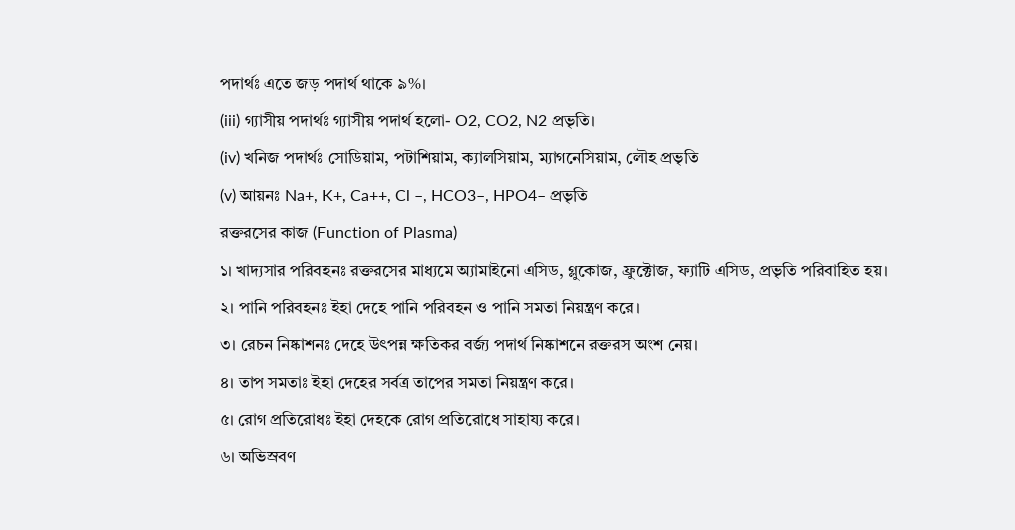পদার্থঃ এতে জড় পদার্থ থাকে ৯%।
(iii) গ্যাসীয় পদার্থঃ গ্যাসীয় পদার্থ হলো- O2, CO2, N2 প্রভৃতি।
(iv) খনিজ পদার্থঃ সোডিয়াম, পটাশিয়াম, ক্যালসিয়াম, ম্যাগনেসিয়াম, লৌহ প্রভৃতি
(v) আয়নঃ Na+, K+, Ca++, Cl –, HCO3–, HPO4– প্রভৃতি
রক্তরসের কাজ (Function of Plasma)
১। খাদ্যসার পরিবহনঃ রক্তরসের মাধ্যমে অ্যামাইনো এসিড, গ্লুকোজ, ফ্রুক্টোজ, ফ্যাটি এসিড, প্রভৃতি পরিবাহিত হয়।
২। পানি পরিবহনঃ ইহা দেহে পানি পরিবহন ও পানি সমতা নিয়ন্ত্রণ করে।
৩। রেচন নিষ্কাশনঃ দেহে উৎপন্ন ক্ষতিকর বর্জ্য পদার্থ নিষ্কাশনে রক্তরস অংশ নেয়।
৪। তাপ সমতাঃ ইহা দেহের সর্বত্র তাপের সমতা নিয়ন্ত্রণ করে।
৫। রোগ প্রতিরোধঃ ইহা দেহকে রোগ প্রতিরোধে সাহায্য করে।
৬। অভিস্রবণ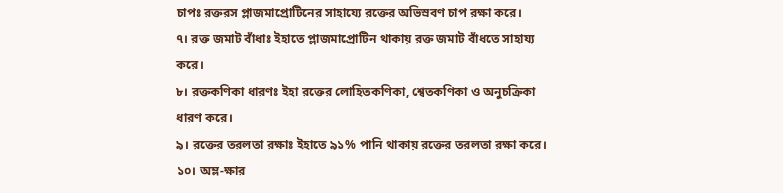চাপঃ রক্তরস প্লাজমাপ্রোটিনের সাহায্যে রক্তের অভিস্রবণ চাপ রক্ষা করে।
৭। রক্ত জমাট বাঁধাঃ ইহাতে প্লাজমাপ্রোটিন থাকায় রক্ত জমাট বাঁধতে সাহায্য করে।
৮। রক্তকণিকা ধারণঃ ইহা রক্তের লোহিতকণিকা, শ্বেতকণিকা ও অনুচক্রিকা ধারণ করে।
৯। রক্তের তরলতা রক্ষাঃ ইহাতে ৯১% পানি থাকায় রক্তের তরলতা রক্ষা করে।
১০। অম্ল-ক্ষার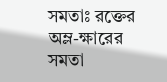সমতাঃ রক্তের অম্ল-ক্ষারের সমতা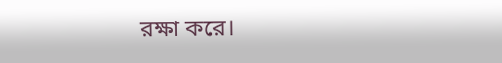রক্ষা করে।